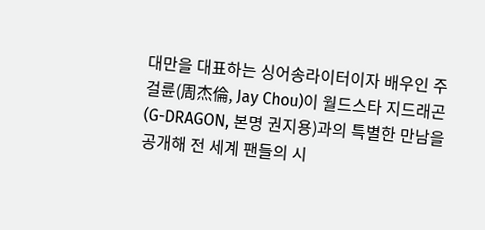대만을 대표하는 싱어송라이터이자 배우인 주걸륜(周杰倫, Jay Chou)이 월드스타 지드래곤(G-DRAGON, 본명 권지용)과의 특별한 만남을 공개해 전 세계 팬들의 시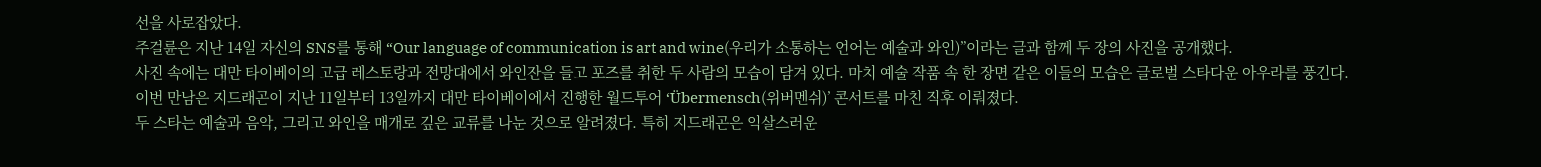선을 사로잡았다.
주걸륜은 지난 14일 자신의 SNS를 통해 “Our language of communication is art and wine(우리가 소통하는 언어는 예술과 와인)”이라는 글과 함께 두 장의 사진을 공개했다.
사진 속에는 대만 타이베이의 고급 레스토랑과 전망대에서 와인잔을 들고 포즈를 취한 두 사람의 모습이 담겨 있다. 마치 예술 작품 속 한 장면 같은 이들의 모습은 글로벌 스타다운 아우라를 풍긴다.
이번 만남은 지드래곤이 지난 11일부터 13일까지 대만 타이베이에서 진행한 월드투어 ‘Übermensch(위버멘쉬)’ 콘서트를 마친 직후 이뤄졌다.
두 스타는 예술과 음악, 그리고 와인을 매개로 깊은 교류를 나눈 것으로 알려졌다. 특히 지드래곤은 익살스러운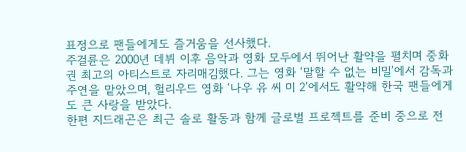표정으로 팬들에게도 즐거움을 선사했다.
주걸륜은 2000년 데뷔 이후 음악과 영화 모두에서 뛰어난 활약을 펼치며 중화권 최고의 아티스트로 자리매김했다. 그는 영화 ‘말할 수 없는 비밀’에서 감독과 주연을 맡았으며, 헐리우드 영화 ‘나우 유 씨 미 2’에서도 활약해 한국 팬들에게도 큰 사랑을 받았다.
한편 지드래곤은 최근 솔로 활동과 함께 글로벌 프로젝트를 준비 중으로 전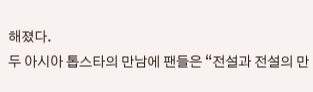해졌다.
두 아시아 톱스타의 만남에 팬들은 “전설과 전설의 만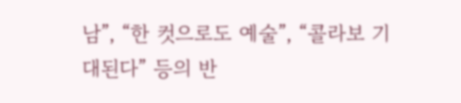남”, “한 컷으로도 예술”, “콜라보 기대된다” 등의 반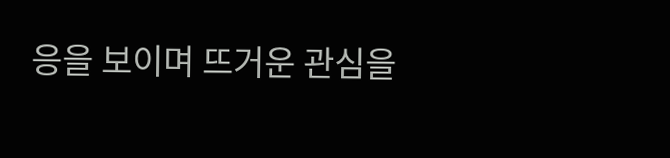응을 보이며 뜨거운 관심을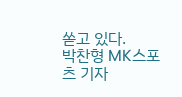쏟고 있다.
박찬형 MK스포츠 기자